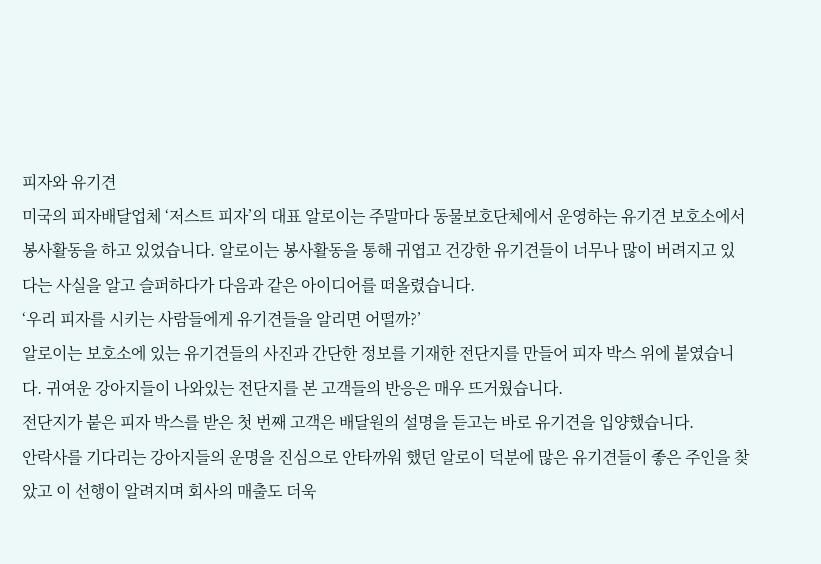피자와 유기견
미국의 피자배달업체 ‘저스트 피자’의 대표 알로이는 주말마다 동물보호단체에서 운영하는 유기견 보호소에서 봉사활동을 하고 있었습니다. 알로이는 봉사활동을 통해 귀엽고 건강한 유기견들이 너무나 많이 버려지고 있다는 사실을 알고 슬퍼하다가 다음과 같은 아이디어를 떠올렸습니다.
‘우리 피자를 시키는 사람들에게 유기견들을 알리면 어떨까?’
알로이는 보호소에 있는 유기견들의 사진과 간단한 정보를 기재한 전단지를 만들어 피자 박스 위에 붙였습니다. 귀여운 강아지들이 나와있는 전단지를 본 고객들의 반응은 매우 뜨거웠습니다.
전단지가 붙은 피자 박스를 받은 첫 번째 고객은 배달원의 설명을 듣고는 바로 유기견을 입양했습니다.
안락사를 기다리는 강아지들의 운명을 진심으로 안타까워 했던 알로이 덕분에 많은 유기견들이 좋은 주인을 찾았고 이 선행이 알려지며 회사의 매출도 더욱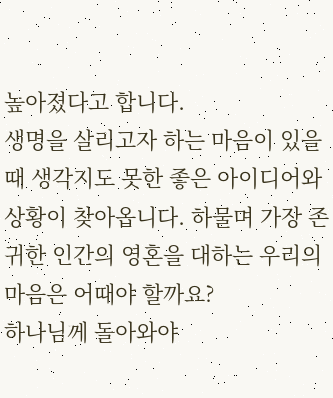높아졌다고 합니다.
생명을 살리고자 하는 마음이 있을 때 생각지도 못한 좋은 아이디어와 상황이 찾아옵니다. 하물며 가장 존귀한 인간의 영혼을 대하는 우리의 마음은 어때야 할까요?
하나님께 돌아와야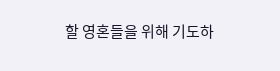할 영혼들을 위해 기도하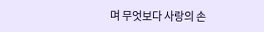며 무엇보다 사랑의 손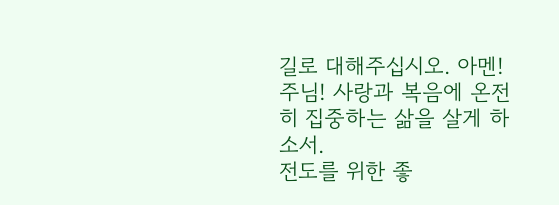길로 대해주십시오. 아멘!
주님! 사랑과 복음에 온전히 집중하는 삶을 살게 하소서.
전도를 위한 좋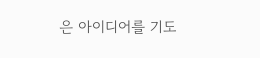은 아이디어를 기도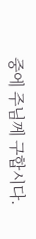중에 주님께 구합시다.